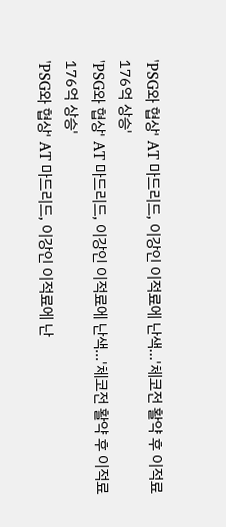'PSG와 협상' AT 마드리드, 이강인 이적료에 난색…'체코전 활약 후 이적료 176억 상승'
'PSG와 협상' AT 마드리드, 이강인 이적료에 난색…'체코전 활약 후 이적료 176억 상승'
'PSG와 협상' AT 마드리드, 이강인 이적료에 난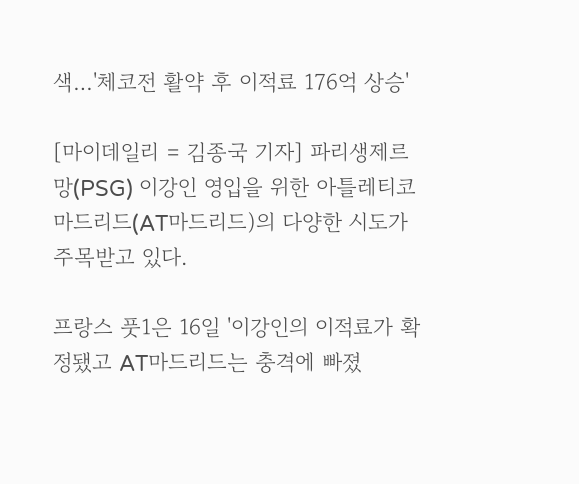색…'체코전 활약 후 이적료 176억 상승'

[마이데일리 = 김종국 기자] 파리생제르망(PSG) 이강인 영입을 위한 아틀레티코 마드리드(AT마드리드)의 다양한 시도가 주목받고 있다.

프랑스 풋1은 16일 '이강인의 이적료가 확정됐고 AT마드리드는 충격에 빠졌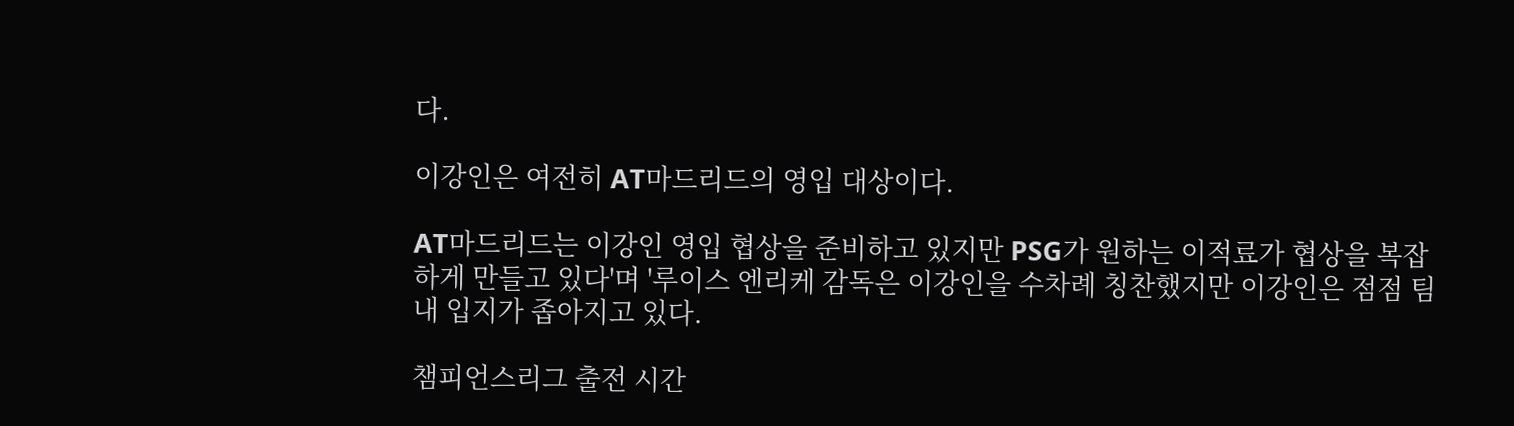다.

이강인은 여전히 AT마드리드의 영입 대상이다.

AT마드리드는 이강인 영입 협상을 준비하고 있지만 PSG가 원하는 이적료가 협상을 복잡하게 만들고 있다'며 '루이스 엔리케 감독은 이강인을 수차례 칭찬했지만 이강인은 점점 팀내 입지가 좁아지고 있다.

챔피언스리그 출전 시간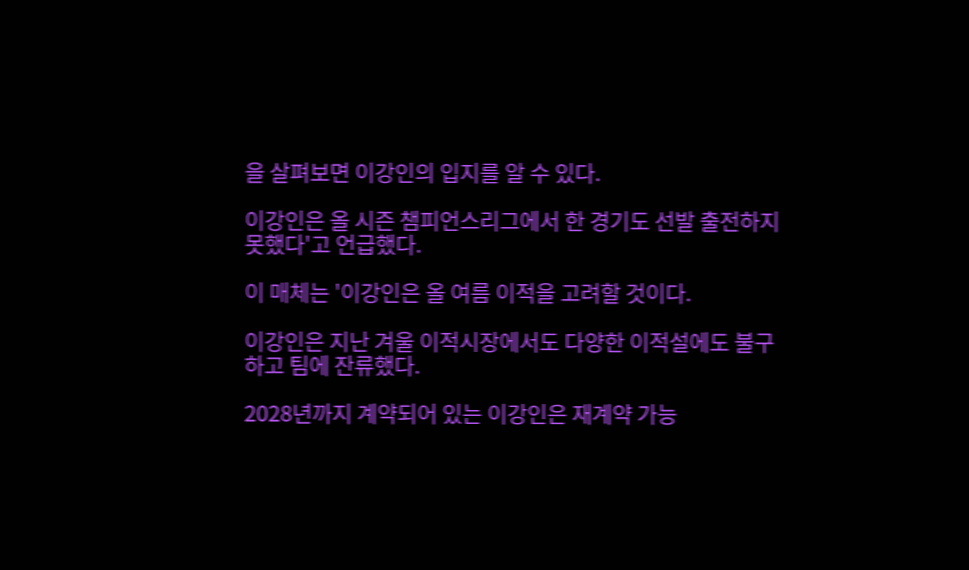을 살펴보면 이강인의 입지를 알 수 있다.

이강인은 올 시즌 챔피언스리그에서 한 경기도 선발 출전하지 못했다'고 언급했다.

이 매체는 '이강인은 올 여름 이적을 고려할 것이다.

이강인은 지난 겨울 이적시장에서도 다양한 이적설에도 불구하고 팀에 잔류했다.

2028년까지 계약되어 있는 이강인은 재계약 가능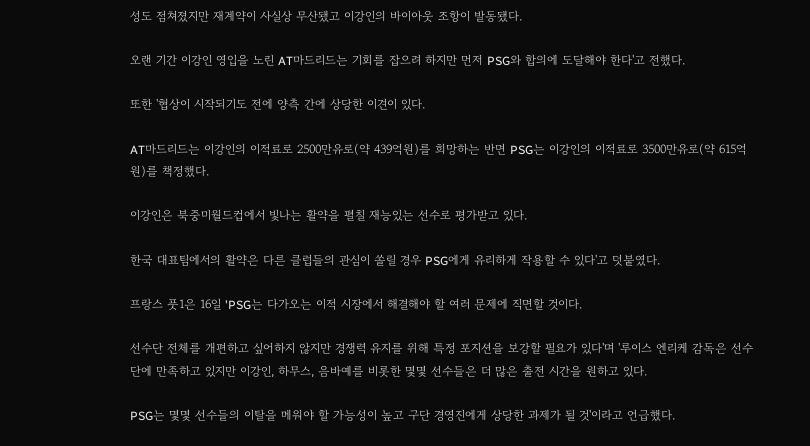성도 점쳐졌지만 재계약이 사실상 무산됐고 이강인의 바이아웃 조항이 발동됐다.

오랜 기간 이강인 영입을 노린 AT마드리드는 기회를 잡으려 하지만 먼저 PSG와 합의에 도달해야 한다'고 전했다.

또한 '협상이 시작되기도 전에 양측 간에 상당한 이견이 있다.

AT마드리드는 이강인의 이적료로 2500만유로(약 439억원)를 희망하는 반면 PSG는 이강인의 이적료로 3500만유로(약 615억원)를 책정했다.

이강인은 북중미월드컵에서 빛나는 활약을 펼칠 재능있는 선수로 평가받고 있다.

한국 대표팀에서의 활약은 다른 클럽들의 관심이 쏠릴 경우 PSG에게 유리하게 작용할 수 있다'고 덧붙였다.

프랑스 풋1은 16일 'PSG는 다가오는 이적 시장에서 해결해야 할 여러 문제에 직면할 것이다.

선수단 전체를 개편하고 싶어하지 않지만 경쟁력 유지를 위해 특정 포지션을 보강할 필요가 있다'며 '루이스 엔리케 감독은 선수단에 만족하고 있지만 이강인, 하무스, 음바예를 비롯한 몇몇 선수들은 더 많은 출전 시간을 원하고 있다.

PSG는 몇몇 선수들의 이탈을 메워야 할 가능성이 높고 구단 경영진에게 상당한 과제가 될 것'이라고 언급했다.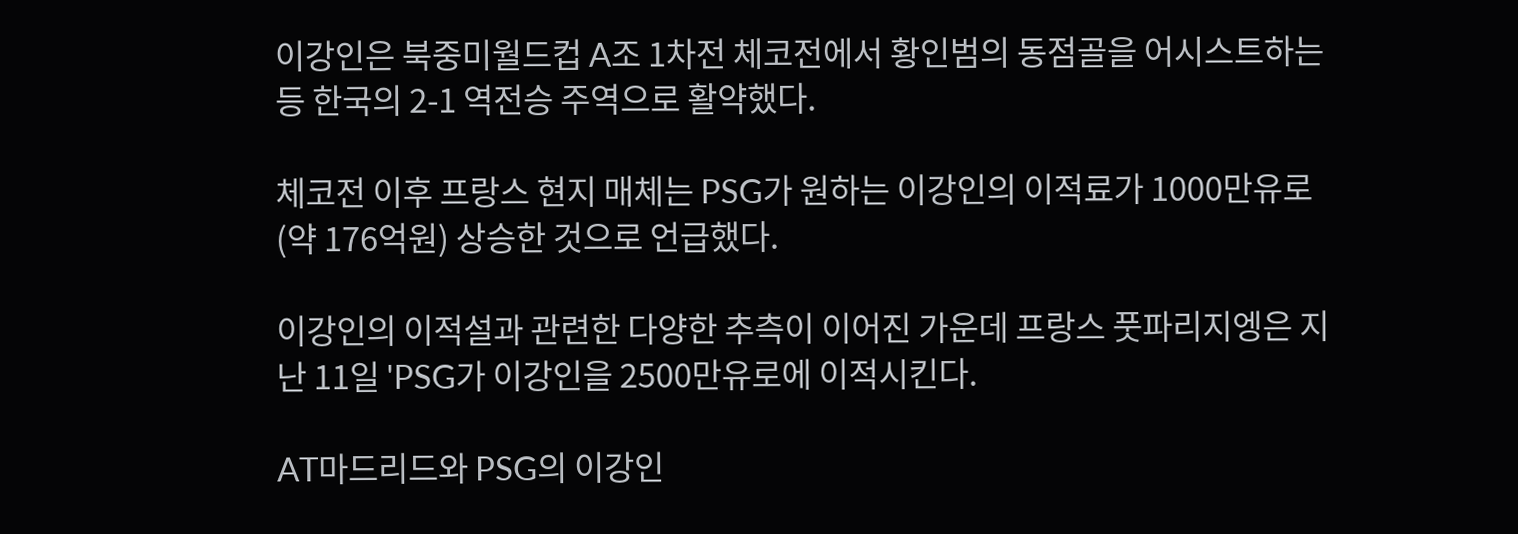이강인은 북중미월드컵 A조 1차전 체코전에서 황인범의 동점골을 어시스트하는 등 한국의 2-1 역전승 주역으로 활약했다.

체코전 이후 프랑스 현지 매체는 PSG가 원하는 이강인의 이적료가 1000만유로(약 176억원) 상승한 것으로 언급했다.

이강인의 이적설과 관련한 다양한 추측이 이어진 가운데 프랑스 풋파리지엥은 지난 11일 'PSG가 이강인을 2500만유로에 이적시킨다.

AT마드리드와 PSG의 이강인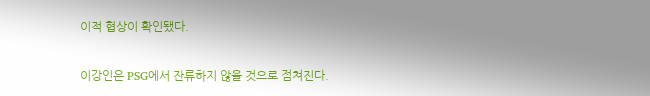이적 협상이 확인됐다.

이강인은 PSG에서 잔류하지 않을 것으로 점쳐진다.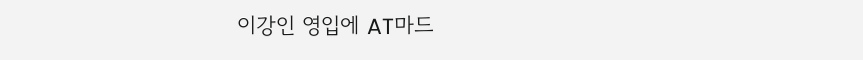이강인 영입에 AT마드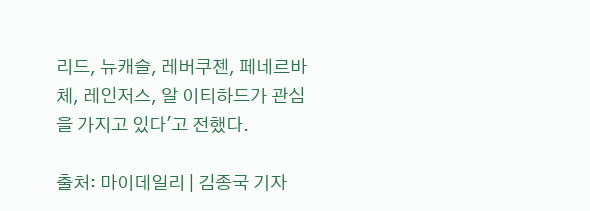리드, 뉴캐슬, 레버쿠젠, 페네르바체, 레인저스, 알 이티하드가 관심을 가지고 있다'고 전했다.

출처: 마이데일리 | 김종국 기자